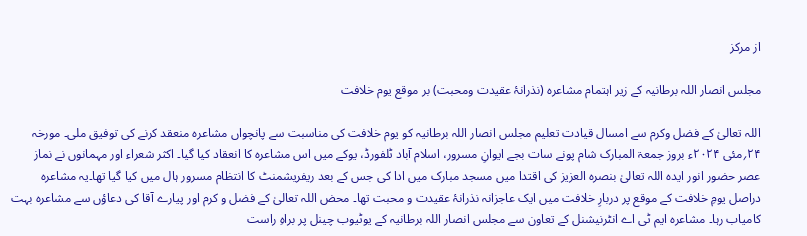از مرکز

مجلس انصار اللہ برطانیہ کے زیر اہتمام مشاعرہ (نذرانۂ عقیدت ومحبت) بر موقع یوم خلافت

اللہ تعالیٰ کے فضل وکرم سے امسال قیادت تعلیم مجلس انصار اللہ برطانیہ کو یوم خلافت کی مناسبت سے پانچواں مشاعرہ منعقد کرنے کی توفیق ملی۔ مورخہ ۲۴؍مئی ۲۰۲۴ء بروز جمعۃ المبارک شام پونے سات بجے ایوانِ مسرور، اسلام آباد ٹلفورڈ، یوکے میں اس مشاعرہ کا انعقاد کیا گیا۔ اکثر شعراء اور مہمانوں نے نماز عصر حضور انور ایدہ اللہ تعالیٰ بنصرہ العزیز کی اقتدا میں مسجد مبارک میں ادا کی جس کے بعد ریفریشمنٹ کا انتظام مسرور ہال میں کیا گیا تھا۔یہ مشاعرہ دراصل یومِ خلافت کے موقع پر دربارِ خلافت میں ایک عاجزانہ نذرانۂ عقیدت و محبت تھا۔ محض اللہ تعالیٰ کے فضل و کرم اور پیارے آقا کی دعاؤں سے مشاعرہ بہت کامیاب رہا۔ مشاعرہ ایم ٹی اے انٹرنیشنل کے تعاون سے مجلس انصار اللہ برطانیہ کے یوٹیوب چینل پر براہِ راست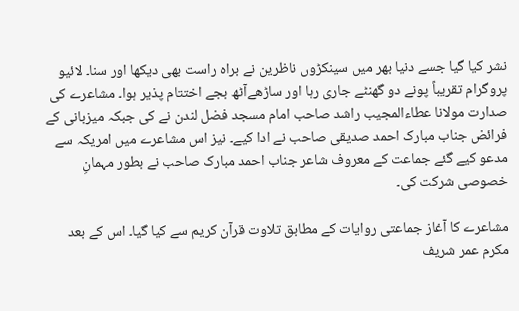نشر کیا گیا جسے دنیا بھر میں سینکڑوں ناظرین نے براہ راست بھی دیکھا اور سنا۔ لائیو پروگرام تقریباً پونے دو گھنٹے جاری رہا اور ساڑھےآٹھ بجے اختتام پذیر ہوا۔ مشاعرے کی صدارت مولانا عطاءالمجیب راشد صاحب امام مسجد فضل لندن نے کی جبکہ میزبانی کے فرائض جناب مبارک احمد صدیقی صاحب نے ادا کیے۔ نیز اس مشاعرے میں امریکہ سے مدعو کیے گئے جماعت کے معروف شاعر جناب احمد مبارک صاحب نے بطور مہمانِ خصوصی شرکت کی۔

مشاعرے کا آغاز جماعتی روایات کے مطابق تلاوت قرآن کریم سے کیا گیا۔ اس کے بعد مکرم عمر شریف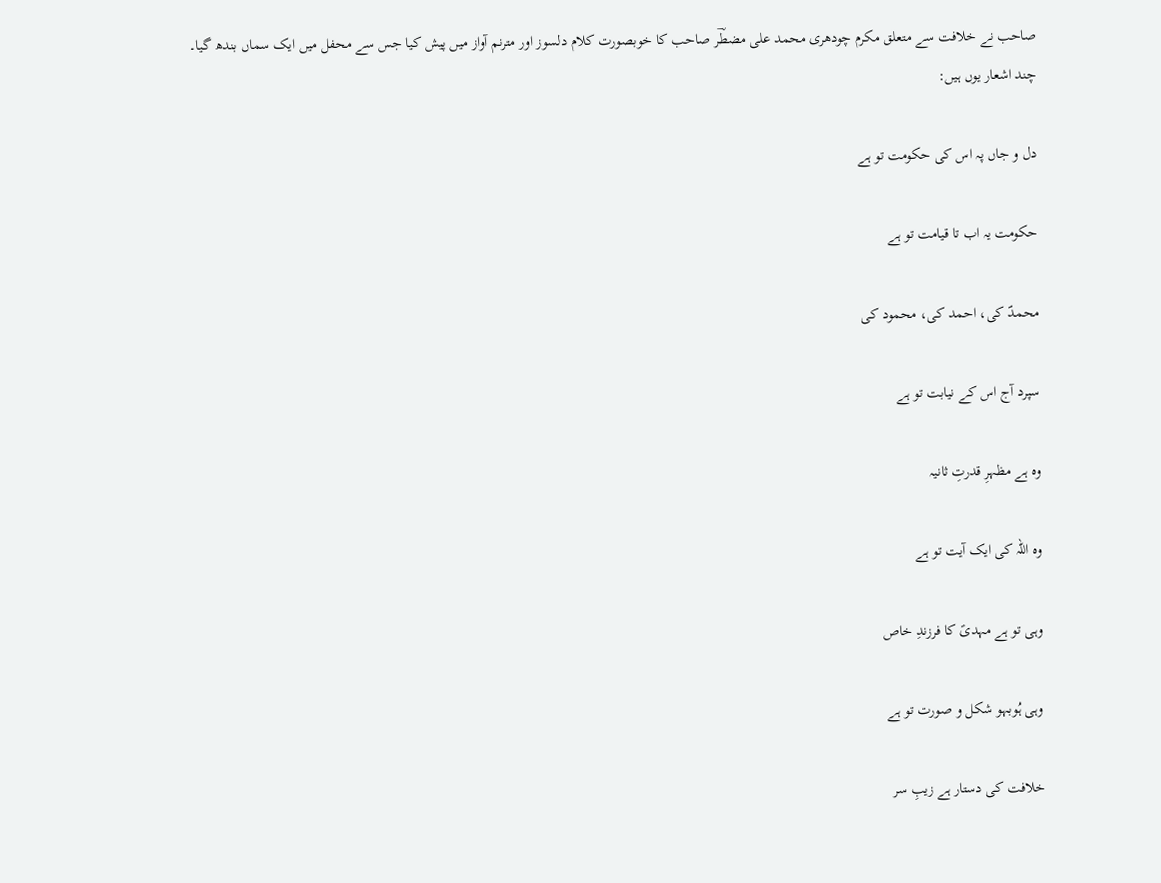صاحب نے خلافت سے متعلق مکرم چودھری محمد علی مضطؔر صاحب کا خوبصورت کلام دلسوز اور مترنم آواز میں پیش کیا جس سے محفل میں ایک سماں بندھ گیا۔ چند اشعار یوں ہیں:

دل و جاں پہ اس کی حکومت تو ہے

حکومت یہ اب تا قیامت تو ہے

محمدؐ کی، احمد کی، محمود کی

سپرد آج اس کے نیابت تو ہے

وہ ہے مظہرِ قدرتِ ثانیہ

وہ اللہ کی ایک آیت تو ہے

وہی تو ہے مہدیؑ کا فرزندِ خاص

وہی ہُوبہو شکل و صورت تو ہے

خلافت کی دستار ہے زیبِ سر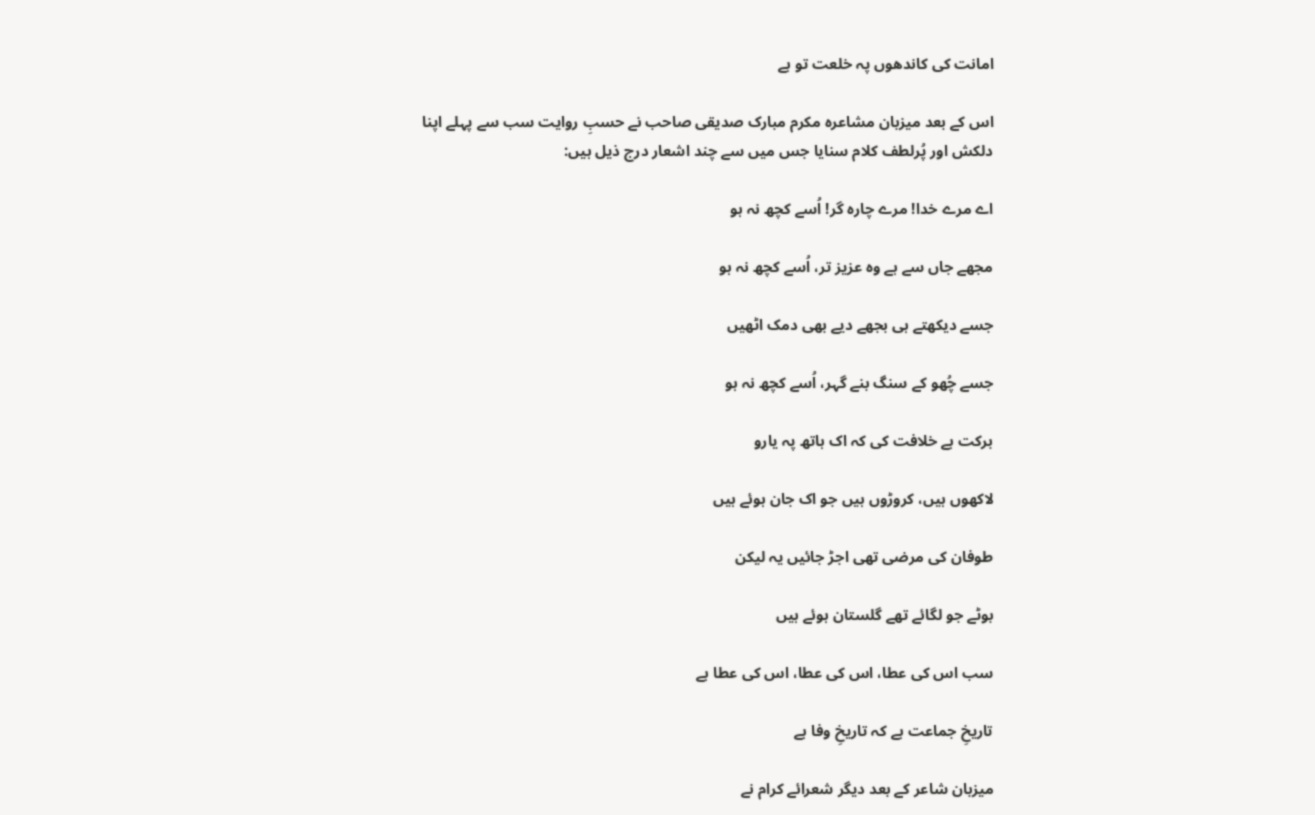امانت کی کاندھوں پہ خلعت تو ہے

اس کے بعد میزبان مشاعرہ مکرم مبارک صدیقی صاحب نے حسبِ روایت سب سے پہلے اپنا دلکش اور پُرلطف کلام سنایا جس میں سے چند اشعار درج ذیل ہیں:

اے مرے خدا! مرے چارہ گر! اُسے کچھ نہ ہو

مجھے جاں سے ہے وہ عزیز تر، اُسے کچھ نہ ہو

جسے دیکھتے ہی بجھے دیے بھی دمک اٹھیں

جسے چُھو کے سنگ بنے گہر، اُسے کچھ نہ ہو

برکت ہے خلافت کی کہ اک ہاتھ پہ یارو

لاکھوں ہیں، کروڑوں ہیں جو اک جان ہوئے ہیں

طوفان کی مرضی تھی اجڑ جائیں یہ لیکن

بوٹے جو لگائے تھے گلستان ہوئے ہیں

سب اس کی عطا، اس کی عطا، اس کی عطا ہے

تاریخِ جماعت ہے کہ تاریخِ وفا ہے

میزبان شاعر کے بعد دیگر شعرائے کرام نے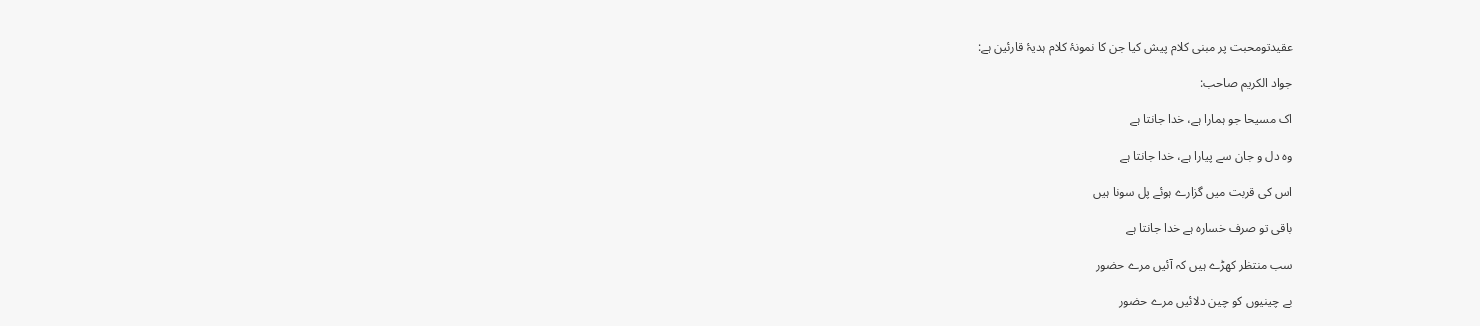عقیدتومحبت پر مبنی کلام پیش کیا جن کا نمونۂ کلام ہدیۂ قارئین ہے:

جواد الکریم صاحب:

اک مسیحا جو ہمارا ہے، خدا جانتا ہے

وہ دل و جان سے پیارا ہے، خدا جانتا ہے

اس کی قربت میں گزارے ہوئے پل سونا ہیں

باقی تو صرف خسارہ ہے خدا جانتا ہے

سب منتظر کھڑے ہیں کہ آئیں مرے حضور

بے چینیوں کو چین دلائیں مرے حضور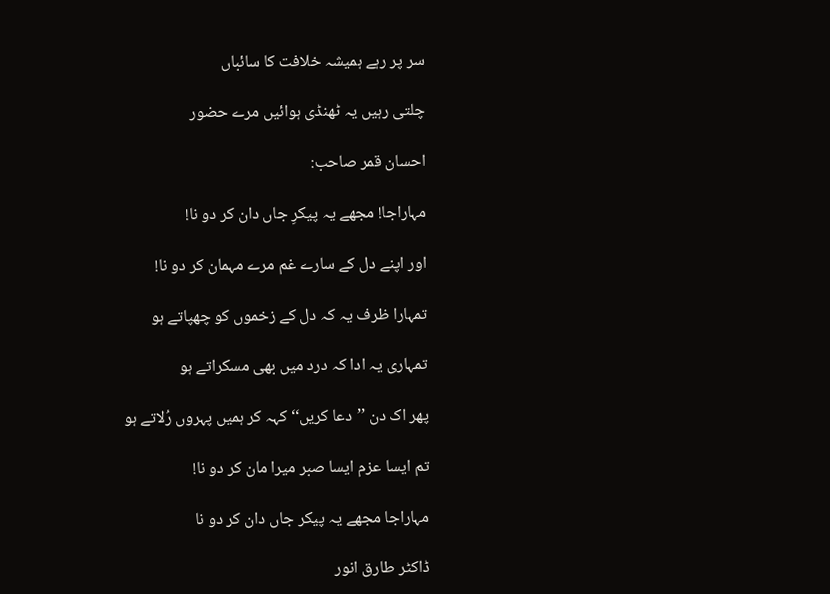سر پر رہے ہمیشہ خلافت کا سائباں

چلتی رہیں یہ ٹھنڈی ہوائیں مرے حضور

احسان قمر صاحب:

مہاراجا! مجھے یہ پیکرِ جاں دان کر دو نا!

اور اپنے دل کے سارے غم مرے مہمان کر دو نا!

تمہارا ظرف یہ کہ دل کے زخموں کو چھپاتے ہو

تمہاری یہ ادا کہ درد میں بھی مسکراتے ہو

پھر اک دن ’’دعا کریں‘‘ کہہ کر ہمیں پہروں رُلاتے ہو

تم ایسا عزم ایسا صبر میرا مان کر دو نا!

مہاراجا مجھے یہ پیکر جاں دان کر دو نا

ڈاکٹر طارق انور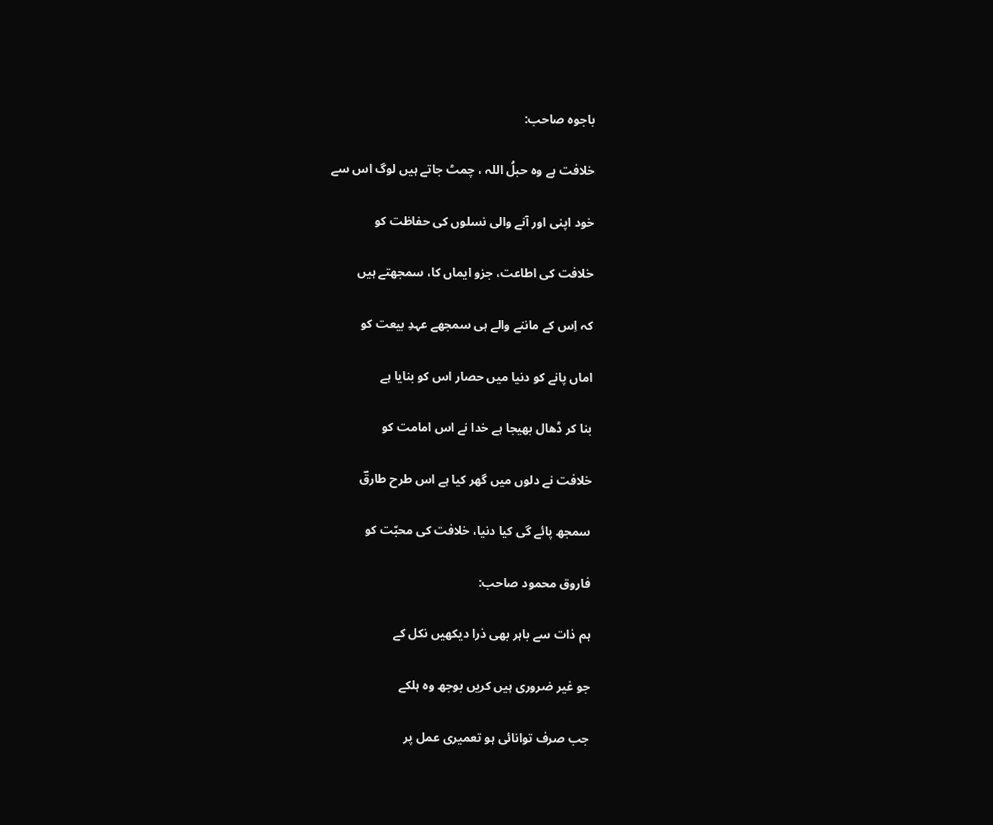باجوہ صاحب:

خلافت ہے وہ حبلُ اللہ ، چمٹ جاتے ہیں لوگ اس سے

خود اپنی اور آنے والی نسلوں کی حفاظت کو

خلافت کی اطاعت، جزو ایماں کا، سمجھتے ہیں

کہ اِس کے ماننے والے ہی سمجھے عہدِ بیعت کو

اماں پانے کو دنیا میں حصار اس کو بنایا ہے

بنا کر ڈھال بھیجا ہے خدا نے اس امامت کو

خلافت نے دلوں میں گھر کیا ہے اس طرح طارقؔ

سمجھ پائے گی کیا دنیا، خلافت کی محبّت کو

فاروق محمود صاحب:

ہم ذات سے باہر بھی ذرا دیکھیں نکل کے

جو غیر ضروری ہیں کریں بوجھ وہ ہلکے

جب صرف توانائی ہو تعمیری عمل پر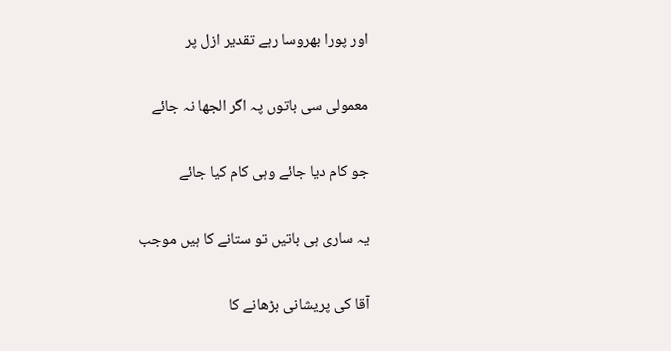اور پورا بھروسا رہے تقدیر ازل پر

معمولی سی باتوں پہ اگر الجھا نہ جائے

جو کام دیا جائے وہی کام کیا جائے

یہ ساری ہی باتیں تو ستانے کا ہیں موجب

آقا کی پریشانی بڑھانے کا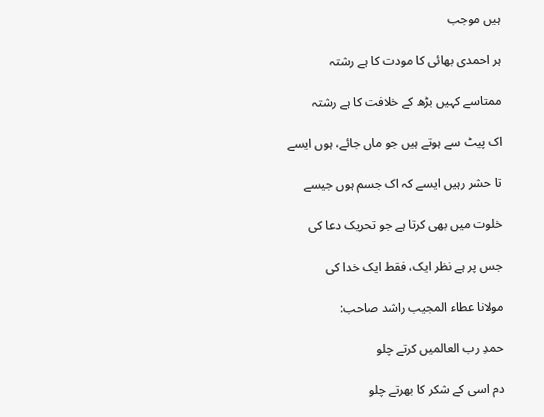ہیں موجب

ہر احمدی بھائی کا مودت کا ہے رشتہ

ممتاسے کہیں بڑھ کے خلافت کا ہے رشتہ

اک پیٹ سے ہوتے ہیں جو ماں جائے، ہوں ایسے

تا حشر رہیں ایسے کہ اک جسم ہوں جیسے

خلوت میں بھی کرتا ہے جو تحریک دعا کی

جس پر ہے نظر ایک، فقط ایک خدا کی

مولانا عطاء المجیب راشد صاحب:

حمدِ رب العالمیں کرتے چلو

دم اسی کے شکر کا بھرتے چلو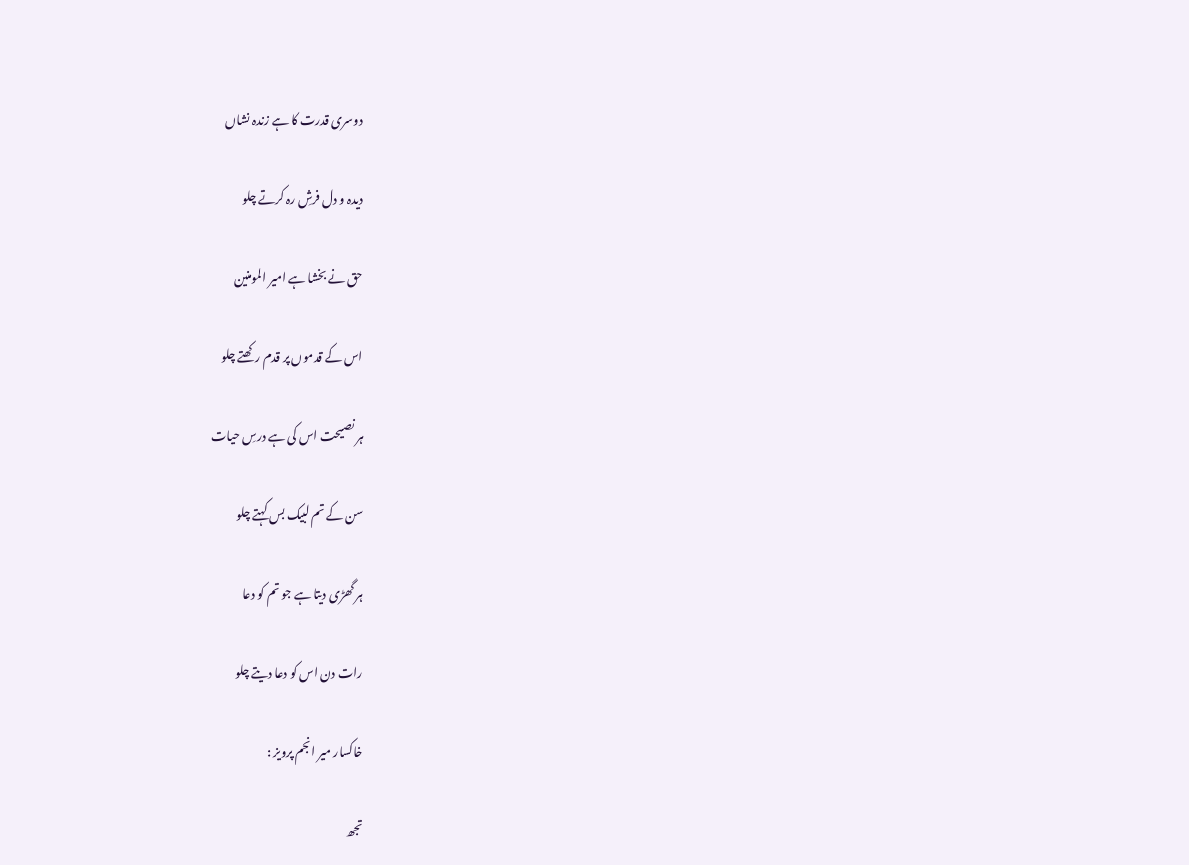دوسری قدرت کا ہے زندہ نشاں

دیدہ و دل فرشِ رہ کرتے چلو

حق نے بخشا ہے امیر المومنین

اس کے قدموں پر قدم رکھتے چلو

ہر نصیحت اس کی ہے درسِ حیات

سن کے تم لبیک بس کہتے چلو

ہر گھڑی دیتا ہے جو تم کو دعا

رات دن اس کو دعا دیتے چلو

خاکسار میر انجم پرویز :

تجھ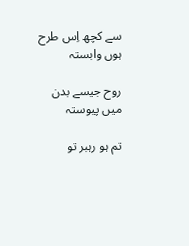سے کچھ اِس طرح ہوں وابستہ

روح جیسے بدن میں پیوستہ

تم ہو رہبر تو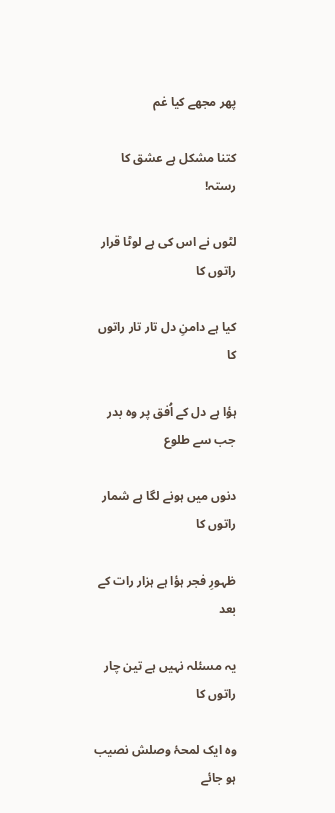پھر مجھے کیا غم

کتنا مشکل ہے عشق کا رستہ!

لٹوں نے اس کی ہے لوٹا قرار راتوں کا

کیا ہے دامنِ دل تار تار راتوں کا

ہؤا ہے دل کے اُفق پر وہ بدر جب سے طلوع

دنوں میں ہونے لگا ہے شمار راتوں کا

ظہورِ فجر ہؤا ہے ہزار رات کے بعد

یہ مسئلہ نہیں ہے تین چار راتوں کا

وہ ایک لمحۂ وصلش نصیب ہو جائے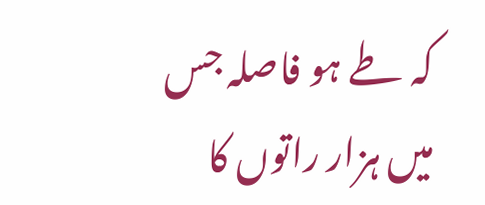کہ طے ہو فاصلہ جس میں ہزار راتوں کا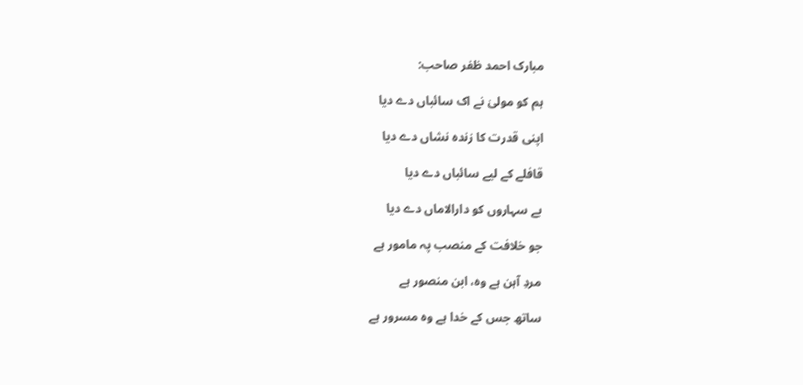مبارک احمد ظفر صاحب:

ہم کو مولیٰ نے اک سائباں دے دیا

اپنی قدرت کا زندہ نشاں دے دیا

قافلے کے لیے سائباں دے دیا

بے سہاروں کو دارالاماں دے دیا

جو خلافت کے منصب پہ مامور ہے

مردِ آہن ہے وہ، ابن منصور ہے

ساتھ جس کے خدا ہے وہ مسرور ہے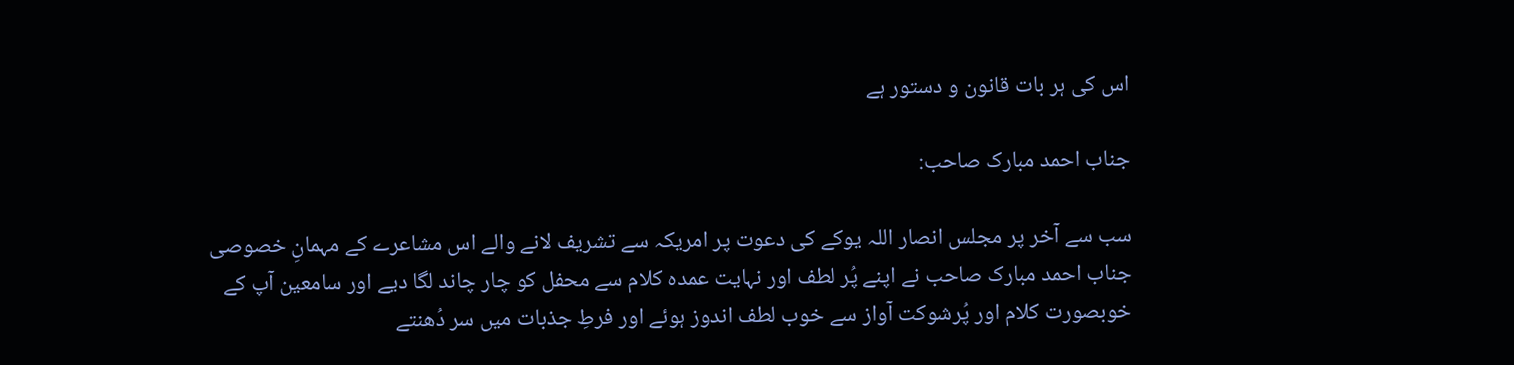اس کی ہر بات قانون و دستور ہے

جناب احمد مبارک صاحب:

سب سے آخر پر مجلس انصار اللہ یوکے کی دعوت پر امریکہ سے تشریف لانے والے اس مشاعرے کے مہمانِ خصوصی جناب احمد مبارک صاحب نے اپنے پُر لطف اور نہایت عمدہ کلام سے محفل کو چار چاند لگا دیے اور سامعین آپ کے خوبصورت کلام اور پُرشوکت آواز سے خوب لطف اندوز ہوئے اور فرطِ جذبات میں سر دُھنتے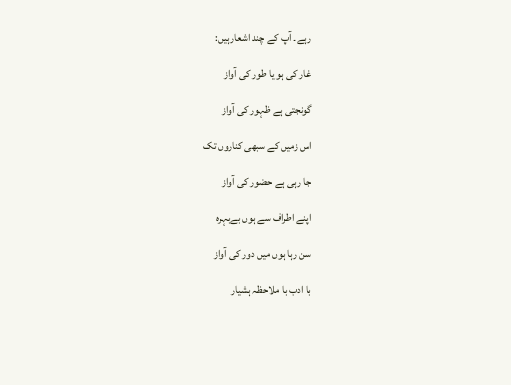رہے۔ آپ کے چند اشعارہیں:

غار کی ہو یا طور کی آواز

گونجتی ہے ظہور کی آواز

اس زمیں کے سبھی کناروں تک

جا رہی ہے حضور کی آواز

اپنے اطراف سے ہوں بےبہرہ

سن رہا ہوں میں دور کی آواز

با ادب با ملاحظہ ہشیار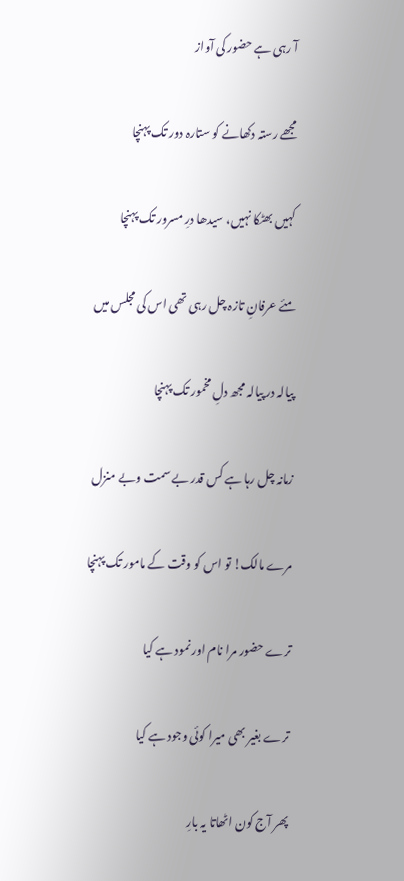آ رہی ہے حضور کی آواز

مجھے رستہ دکھانے کو ستارہ دور تک پہنچا

کہیں بھٹکا نہیں، سیدھا درِ مسرور تک پہنچا

مئے عرفانِ تازہ چل رہی تھی اس کی مجلس میں

پیالہ در پیالہ مجھ دلِ مخمور تک پہنچا

زمانہ چل رہا ہے کس قدر بے سمت وبے منزل

مرے مالک! تو اس کو وقت کے مامور تک پہنچا

ترے حضور مرا نام اور نمود ہے کیا

ترے بغیر بھی میرا کوئی وجود ہے کیا

پھر آج کون اٹھاتا یہ بارِ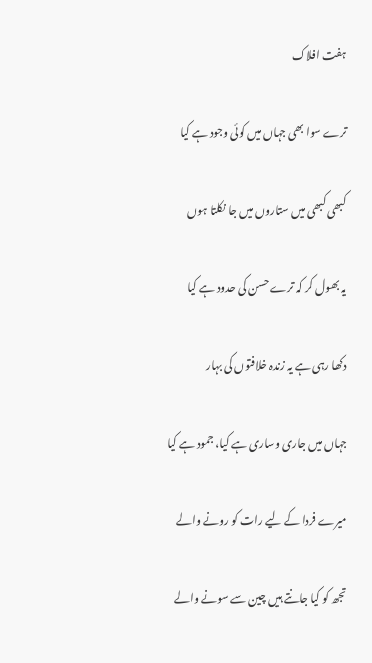ہفت افلاک

ترے سوا بھی جہاں میں کوئی وجود ہے کیا

کبھی کبھی میں ستاروں میں جا نکلتا ہوں

یہ بھول کر کہ ترے حسن کی حدود ہے کیا

دکھا رہی ہے یہ زندہ خلافتوں کی بہار

جہاں میں جاری وساری ہے کیا، جمود ہے کیا

میرے فردا کے لیے رات کو رونے والے

تجھ کو کیا جانتے ہیں چین سے سونے والے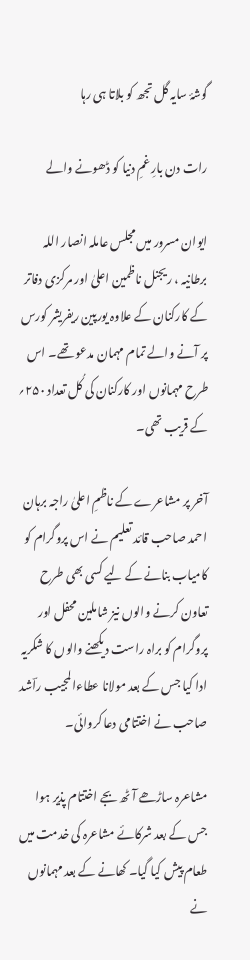گوشۂ سایہ گل تجھ کو بلاتا ہی رہا

رات دن بارِ غمِ دنیا کو ڈھونے والے

ایوان مسرور میں مجلس عاملہ انصار اللہ برطانیہ ، ریجنل ناظمین اعلیٰ اور مرکزی دفاتر کے کارکنان کے علاوہ یورپین ریفریشر کورس پر آنے والے تمام مہمان مدعو تھے۔ اس طرح مہمانوں اور کارکنان کی کُل تعداد ۲۵۰؍ کے قریب تھی۔

آخر پر مشاعرے کے ناظمِ اعلیٰ راجہ برہان احمد صاحب قائد تعلیم نے اس پروگرام کو کامیاب بنانے کے لیے کسی بھی طرح تعاون کرنے والوں نیز شاملین محفل اور پروگرام کو براہ راست دیکھنے والوں کا شکریہ ادا کیا جس کے بعد مولانا عطاءالمجیب راؔشد صاحب نے اختتامی دعا کروائی۔

مشاعرہ ساڑھے آٹھ بجے اختتام پذیر ہوا جس کے بعد شرکائے مشاعرہ کی خدمت میں طعام پیش کیا گیا۔ کھانے کے بعد مہمانوں نے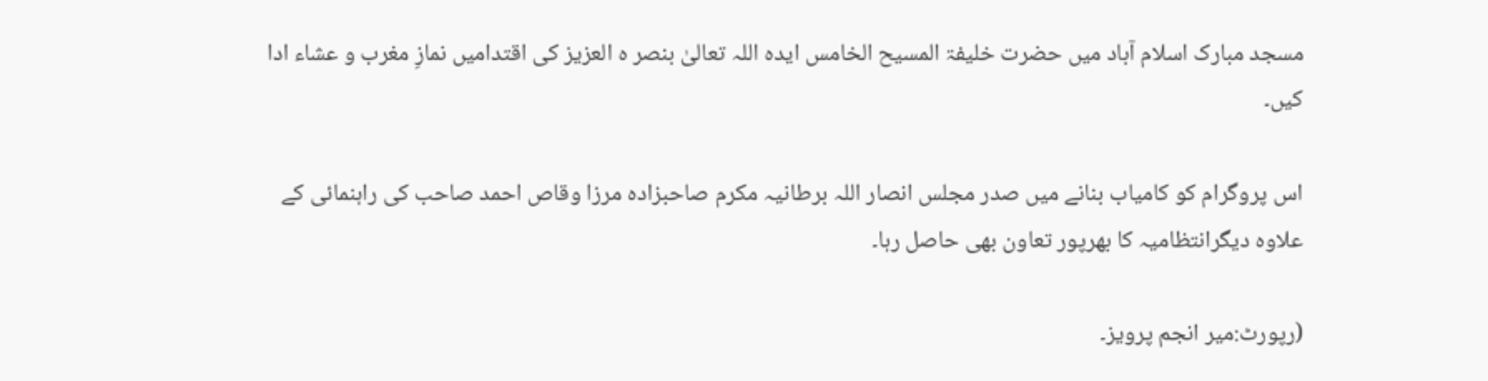مسجد مبارک اسلام آباد میں حضرت خلیفۃ المسیح الخامس ایدہ اللہ تعالیٰ بنصر ہ العزیز کی اقتدامیں نمازِ مغرب و عشاء ادا کیں۔

اس پروگرام کو کامیاب بنانے میں صدر مجلس انصار اللہ برطانیہ مکرم صاحبزادہ مرزا وقاص احمد صاحب کی راہنمائی کے علاوہ دیگرانتظامیہ کا بھرپور تعاون بھی حاصل رہا۔

(رپورٹ:میر انجم پرویز۔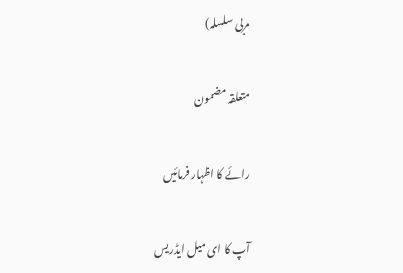مربی سلسلہ)

متعلقہ مضمون

رائے کا اظہار فرمائیں

آپ کا ای میل ایڈریس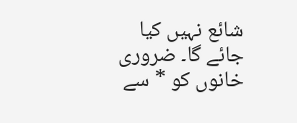شائع نہیں کیا جائے گا۔ ضروری خانوں کو * سے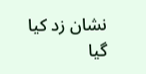نشان زد کیا گیا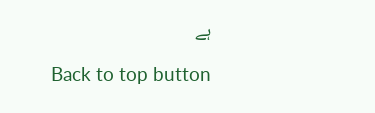ہے

Back to top button